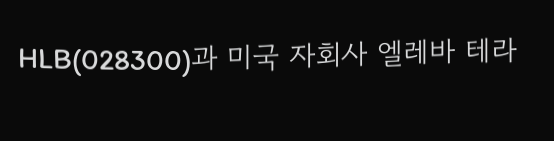HLB(028300)과 미국 자회사 엘레바 테라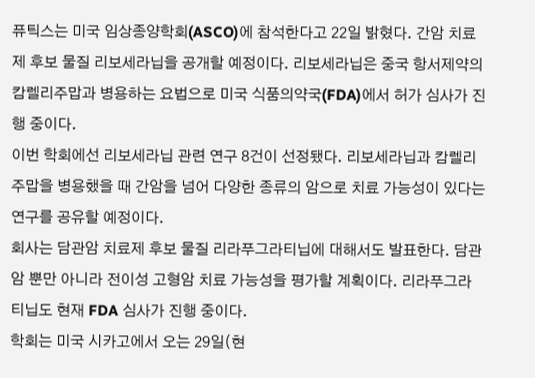퓨틱스는 미국 임상종양학회(ASCO)에 참석한다고 22일 밝혔다. 간암 치료제 후보 물질 리보세라닙을 공개할 예정이다. 리보세라닙은 중국 항서제약의 캄렐리주맙과 병용하는 요법으로 미국 식품의약국(FDA)에서 허가 심사가 진행 중이다.
이번 학회에선 리보세라닙 관련 연구 8건이 선정됐다. 리보세라닙과 캄렐리주맙을 병용했을 때 간암을 넘어 다양한 종류의 암으로 치료 가능성이 있다는 연구를 공유할 예정이다.
회사는 담관암 치료제 후보 물질 리라푸그라티닙에 대해서도 발표한다. 담관암 뿐만 아니라 전이성 고형암 치료 가능성을 평가할 계획이다. 리라푸그라티닙도 현재 FDA 심사가 진행 중이다.
학회는 미국 시카고에서 오는 29일(현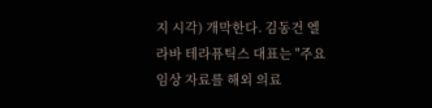지 시각) 개막한다. 김동건 엘라바 테라퓨틱스 대표는 "주요 임상 자료를 해외 의료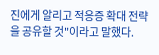진에게 알리고 적응증 확대 전략을 공유할 것"이라고 말했다.